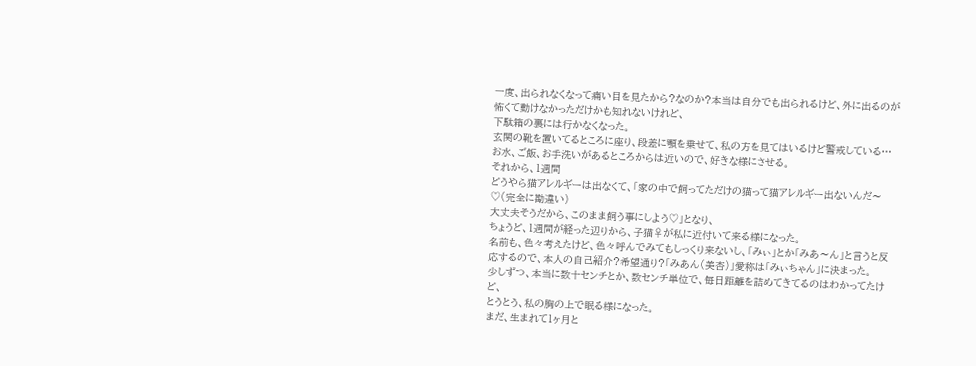一度、出られなくなって痛い目を見たから?なのか?本当は自分でも出られるけど、外に出るのが怖くて動けなかっただけかも知れないけれど、
下駄箱の裏には行かなくなった。
玄関の靴を置いてるところに座り、段差に顎を乗せて、私の方を見てはいるけど警戒している…
お水、ご飯、お手洗いがあるところからは近いので、好きな様にさせる。
それから、1週間
どうやら猫アレルギーは出なくて、「家の中で飼ってただけの猫って猫アレルギー出ないんだ〜♡(完全に勘違い)
大丈夫そうだから、このまま飼う事にしよう♡」となり、
ちょうど、1週間が経った辺りから、子猫♀が私に近付いて来る様になった。
名前も、色々考えたけど、色々呼んでみてもしっくり来ないし、「みぃ」とか「みあ〜ん」と言うと反応するので、本人の自己紹介?希望通り?「みあん(美杏)」愛称は「みぃちゃん」に決まった。
少しずつ、本当に数十センチとか、数センチ単位で、毎日距離を詰めてきてるのはわかってたけど、
とうとう、私の胸の上で眠る様になった。
まだ、生まれて1ヶ月と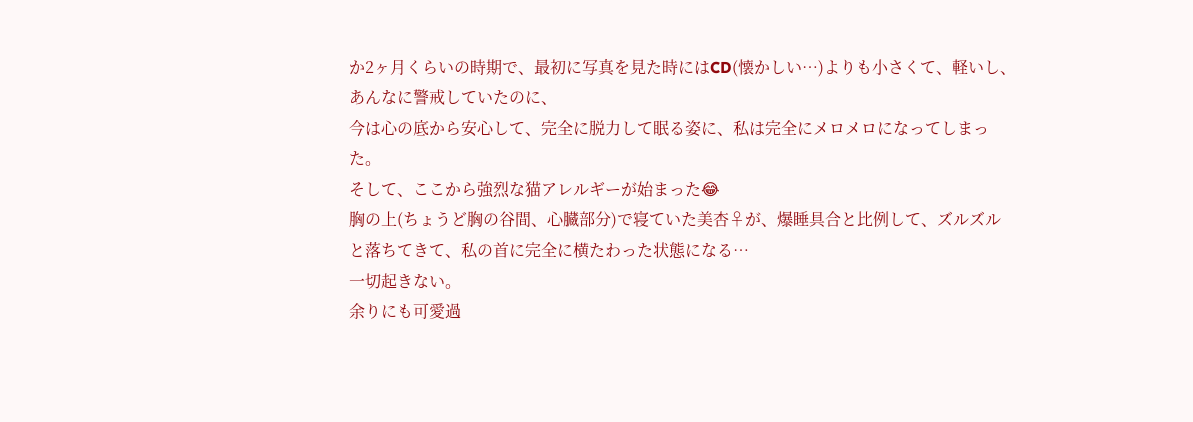か2ヶ月くらいの時期で、最初に写真を見た時にはCD(懐かしい…)よりも小さくて、軽いし、あんなに警戒していたのに、
今は心の底から安心して、完全に脱力して眠る姿に、私は完全にメロメロになってしまった。
そして、ここから強烈な猫アレルギーが始まった😂
胸の上(ちょうど胸の谷間、心臓部分)で寝ていた美杏♀が、爆睡具合と比例して、ズルズルと落ちてきて、私の首に完全に横たわった状態になる…
一切起きない。
余りにも可愛過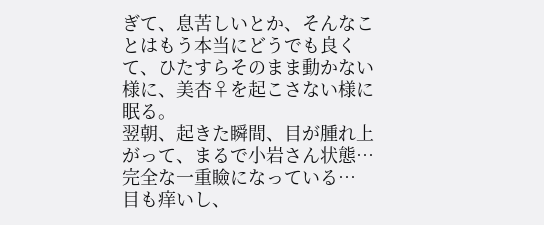ぎて、息苦しいとか、そんなことはもう本当にどうでも良くて、ひたすらそのまま動かない様に、美杏♀を起こさない様に眠る。
翌朝、起きた瞬間、目が腫れ上がって、まるで小岩さん状態…
完全な一重瞼になっている…
目も痒いし、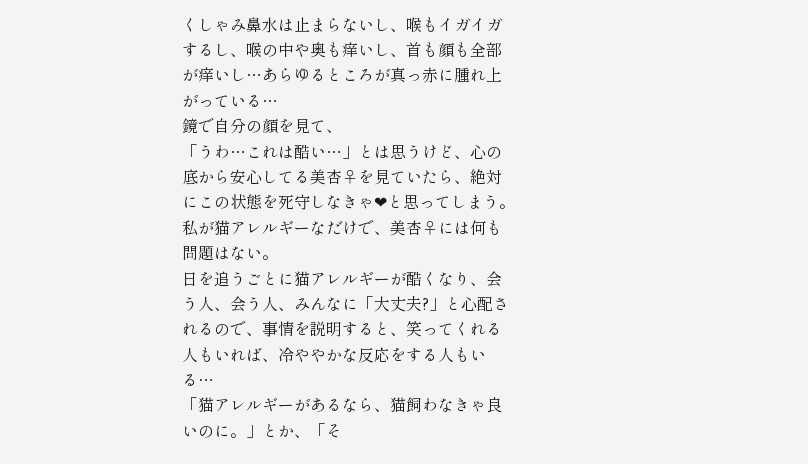くしゃみ鼻水は止まらないし、喉もイガイガするし、喉の中や奥も痒いし、首も顔も全部が痒いし…あらゆるところが真っ赤に腫れ上がっている…
鏡で自分の顔を見て、
「うわ…これは酷い…」とは思うけど、心の底から安心してる美杏♀を見ていたら、絶対にこの状態を死守しなきゃ❤と思ってしまう。
私が猫アレルギーなだけで、美杏♀には何も問題はない。
日を追うごとに猫アレルギーが酷くなり、会う人、会う人、みんなに「大丈夫?」と心配されるので、事情を説明すると、笑ってくれる人もいれば、冷ややかな反応をする人もいる…
「猫アレルギーがあるなら、猫飼わなきゃ良いのに。」とか、「そ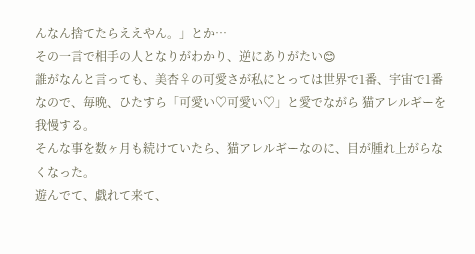んなん捨てたらええやん。」とか…
その一言で相手の人となりがわかり、逆にありがたい😊
誰がなんと言っても、美杏♀の可愛さが私にとっては世界で1番、宇宙で1番なので、毎晩、ひたすら「可愛い♡可愛い♡」と愛でながら 猫アレルギーを我慢する。
そんな事を数ヶ月も続けていたら、猫アレルギーなのに、目が腫れ上がらなくなった。
遊んでて、戯れて来て、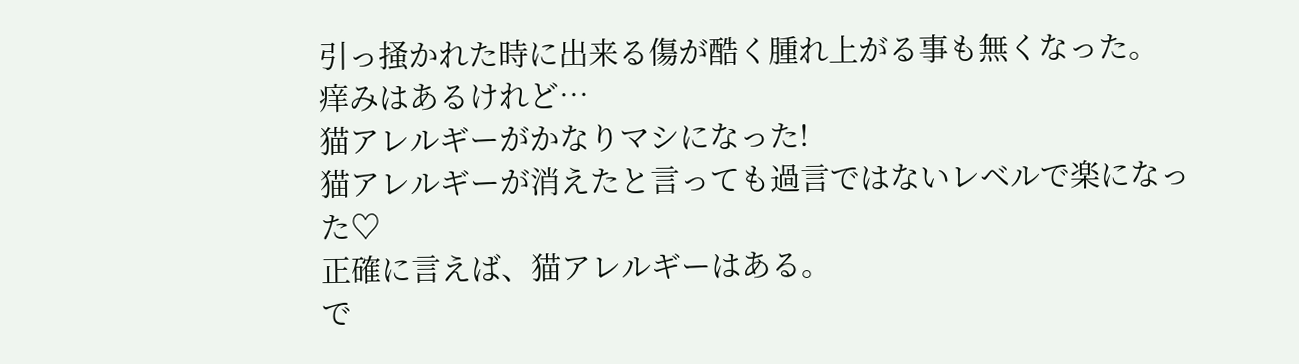引っ掻かれた時に出来る傷が酷く腫れ上がる事も無くなった。
痒みはあるけれど…
猫アレルギーがかなりマシになった!
猫アレルギーが消えたと言っても過言ではないレベルで楽になった♡
正確に言えば、猫アレルギーはある。
で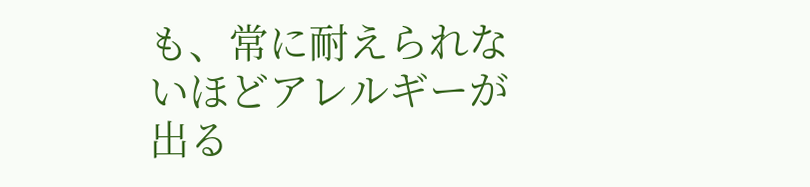も、常に耐えられないほどアレルギーが出る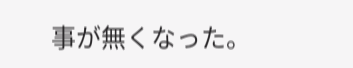事が無くなった。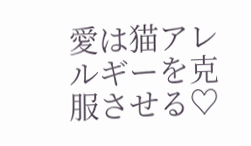愛は猫アレルギーを克服させる♡